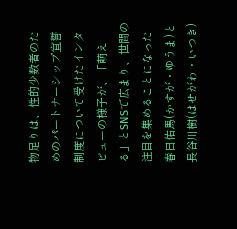物足りは、性的少数者のためのパートナーシップ宣誓制度について受けたインタビューの様子が、「萌える」とSNSで広まり、世間の注目を集めることになった春日佑馬(かすが・ゆうま)と長谷川樹(はせがわ・いつき)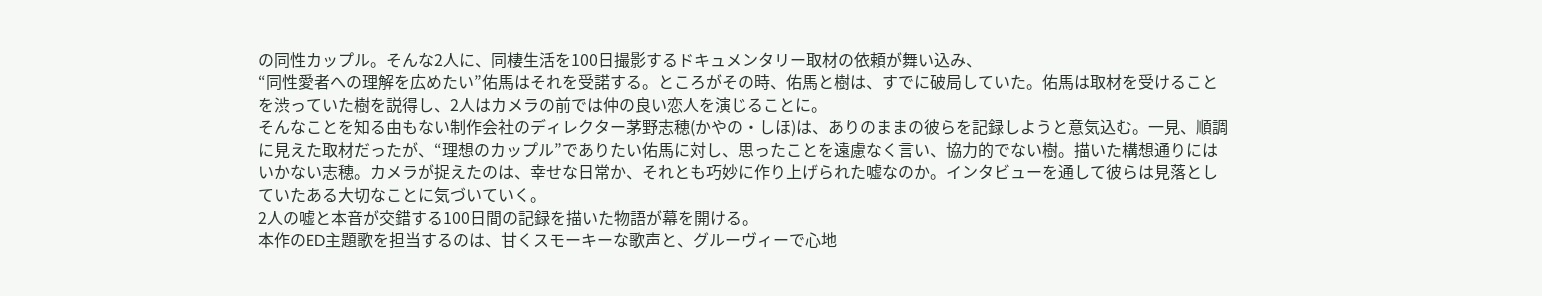の同性カップル。そんな2人に、同棲生活を100日撮影するドキュメンタリー取材の依頼が舞い込み、
“同性愛者への理解を広めたい”佑馬はそれを受諾する。ところがその時、佑馬と樹は、すでに破局していた。佑馬は取材を受けることを渋っていた樹を説得し、2人はカメラの前では仲の良い恋人を演じることに。
そんなことを知る由もない制作会社のディレクター茅野志穂(かやの・しほ)は、ありのままの彼らを記録しようと意気込む。一見、順調に見えた取材だったが、“理想のカップル”でありたい佑馬に対し、思ったことを遠慮なく言い、協力的でない樹。描いた構想通りにはいかない志穂。カメラが捉えたのは、幸せな日常か、それとも巧妙に作り上げられた嘘なのか。インタビューを通して彼らは見落としていたある大切なことに気づいていく。
2人の嘘と本音が交錯する100日間の記録を描いた物語が幕を開ける。
本作のED主題歌を担当するのは、甘くスモーキーな歌声と、グルーヴィーで心地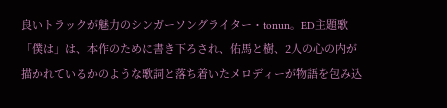良いトラックが魅力のシンガーソングライター・tonun。ED主題歌「僕は」は、本作のために書き下ろされ、佑馬と樹、2人の心の内が描かれているかのような歌詞と落ち着いたメロディーが物語を包み込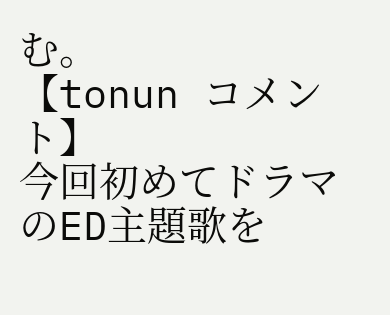む。
【tonun コメント】
今回初めてドラマのED主題歌を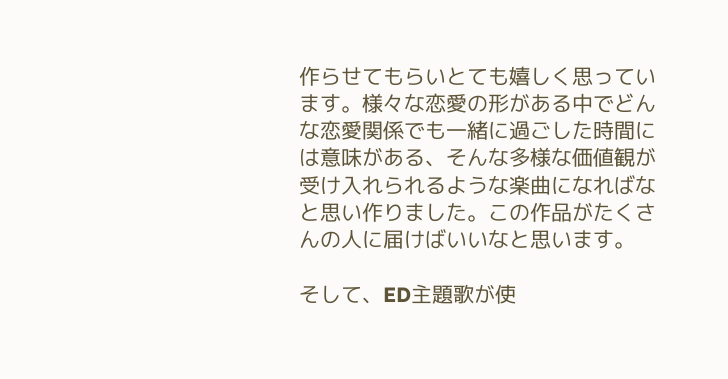作らせてもらいとても嬉しく思っています。様々な恋愛の形がある中でどんな恋愛関係でも一緒に過ごした時間には意味がある、そんな多様な価値観が受け入れられるような楽曲になればなと思い作りました。この作品がたくさんの人に届けばいいなと思います。

そして、ED主題歌が使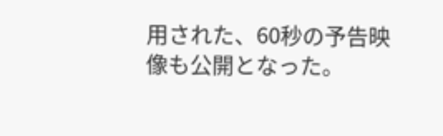用された、60秒の予告映像も公開となった。